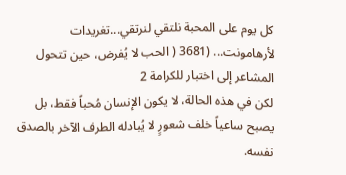كل يوم على المحبة نلتقي لنرتقي...تغريدات لأرهامونت... (3681 ( الحب لا يُفرض، حين تتحول المشاعر إلى اختبار للكرامة 2
لكن في هذه الحالة، لا يكون الإنسان مُحباً فقط، بل يصبح ساعياً خلف شعورٍ لا يُبادله الطرف الآخر بالصدق نفسه.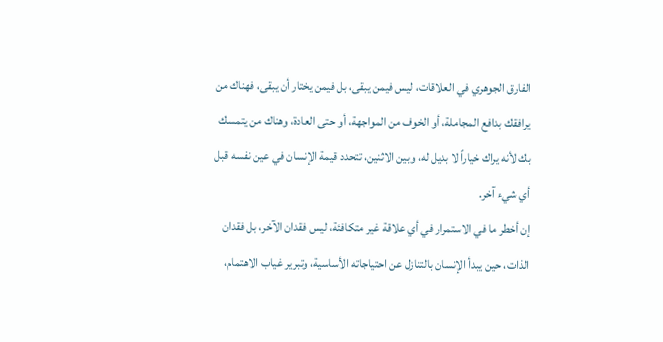الفارق الجوهري في العلاقات، ليس فيمن يبقى، بل فيمن يختار أن يبقى، فهناك من يرافقك بدافع المجاملة، أو الخوف من المواجهة، أو حتى العادة، وهناك من يتمسك بك لأنه يراك خياراً لا بديل له، وبين الاثنين، تتحدد قيمة الإنسان في عين نفسه قبل أي شيء آخر.
إن أخطر ما في الاستمرار في أي علاقة غير متكافئة، ليس فقدان الآخر، بل فقدان الذات، حين يبدأ الإنسان بالتنازل عن احتياجاته الأساسية، وتبرير غياب الاهتمام،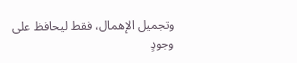وتجميل الإهمال، فقط ليحافظ على وجودٍ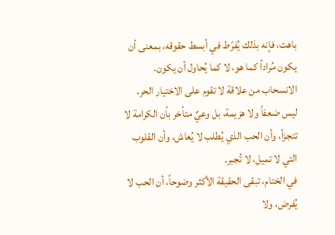باهت، فإنه بذلك يُفرّط في أبسط حقوقه، بمعنى أن يكون مُراداً كما هو، لا كما يُحاول أن يكون.
الانسحاب من علاقة لا تقوم على الاختيار الحر، ليس ضعفاً ولا هزيمة، بل وعيٌ متأخر بأن الكرامة لا تتجزأ، وأن الحب الذي يُطلب لا يُعاش، وأن القلوب التي لا تميل، لا تُجبر.
في الختام، تبقى الحقيقة الأكثر وضوحاً، أن الحب لا يُفرض، ولا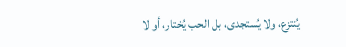يُنتزع، ولا يُستجدى، بل الحب يُختار، أو لا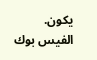يكون.
الفيس بوك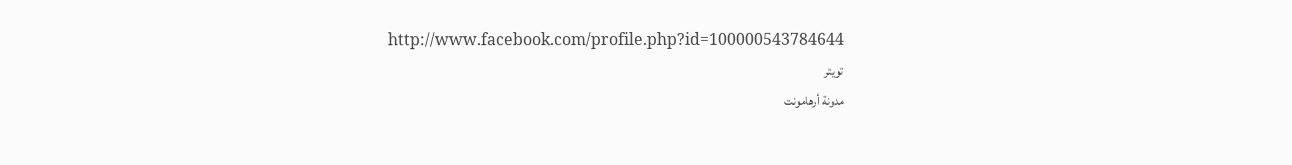http://www.facebook.com/profile.php?id=100000543784644
تويتر
مدونة أرهامونت